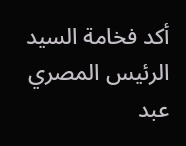أكد فخامة السيد الرئيس المصري عبد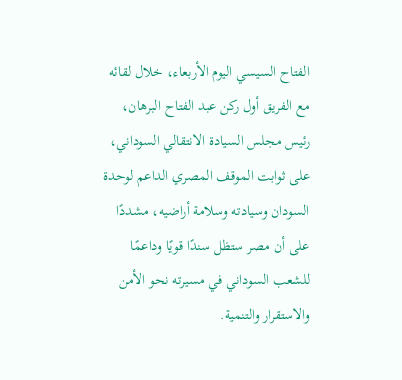الفتاح السيسي اليوم الأربعاء، خلال لقائه مع الفريق أول ركن عبد الفتاح البرهان، رئيس مجلس السيادة الانتقالي السوداني، على ثوابت الموقف المصري الداعم لوحدة السودان وسيادته وسلامة أراضيه، مشددًا على أن مصر ستظل سندًا قويًا وداعمًا للشعب السوداني في مسيرته نحو الأمن والاستقرار والتنمية.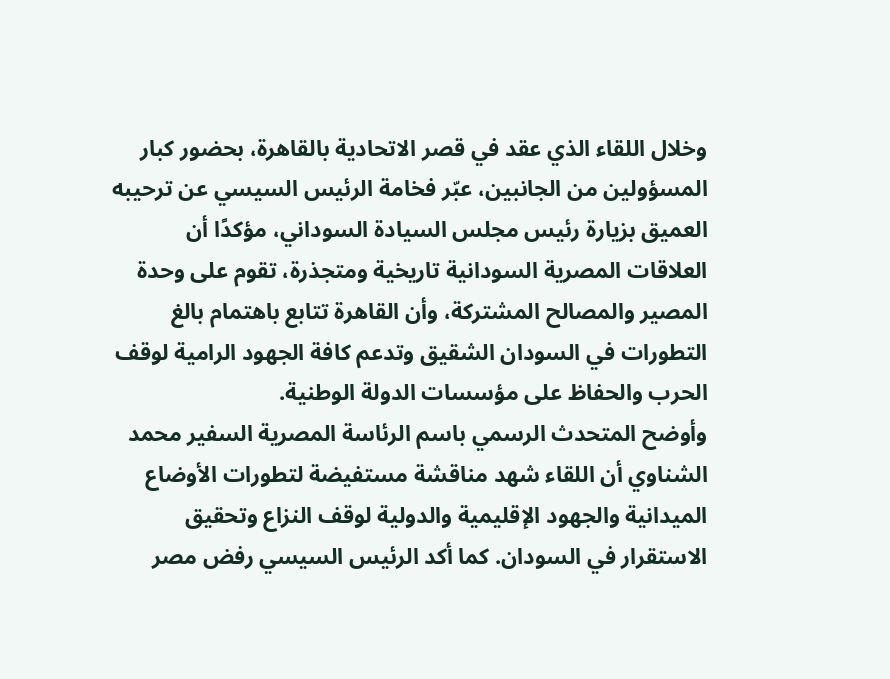وخلال اللقاء الذي عقد في قصر الاتحادية بالقاهرة، بحضور كبار المسؤولين من الجانبين، عبّر فخامة الرئيس السيسي عن ترحيبه العميق بزيارة رئيس مجلس السيادة السوداني، مؤكدًا أن العلاقات المصرية السودانية تاريخية ومتجذرة، تقوم على وحدة المصير والمصالح المشتركة، وأن القاهرة تتابع باهتمام بالغ التطورات في السودان الشقيق وتدعم كافة الجهود الرامية لوقف الحرب والحفاظ على مؤسسات الدولة الوطنية.
وأوضح المتحدث الرسمي باسم الرئاسة المصرية السفير محمد الشناوي أن اللقاء شهد مناقشة مستفيضة لتطورات الأوضاع الميدانية والجهود الإقليمية والدولية لوقف النزاع وتحقيق الاستقرار في السودان. كما أكد الرئيس السيسي رفض مصر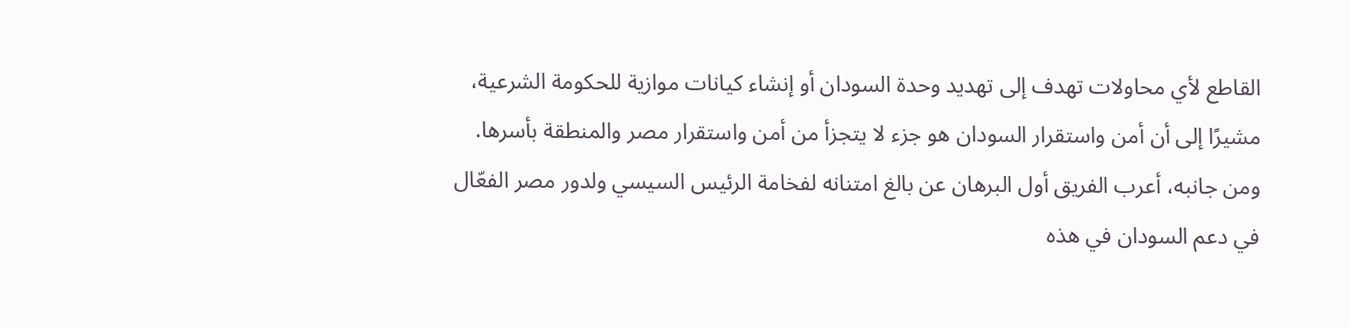القاطع لأي محاولات تهدف إلى تهديد وحدة السودان أو إنشاء كيانات موازية للحكومة الشرعية، مشيرًا إلى أن أمن واستقرار السودان هو جزء لا يتجزأ من أمن واستقرار مصر والمنطقة بأسرها.
ومن جانبه، أعرب الفريق أول البرهان عن بالغ امتنانه لفخامة الرئيس السيسي ولدور مصر الفعّال في دعم السودان في هذه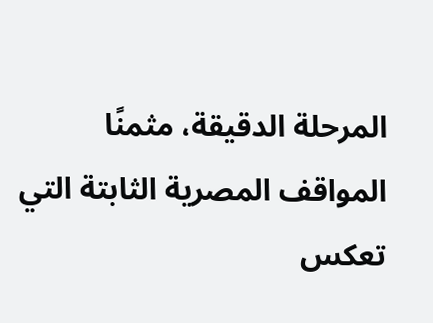المرحلة الدقيقة، مثمنًا المواقف المصرية الثابتة التي تعكس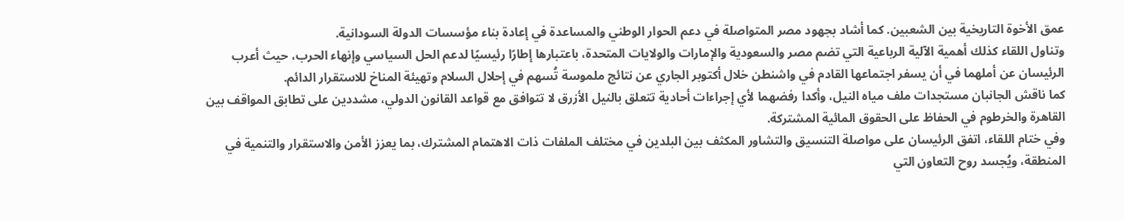عمق الأخوة التاريخية بين الشعبين. كما أشاد بجهود مصر المتواصلة في دعم الحوار الوطني والمساعدة في إعادة بناء مؤسسات الدولة السودانية.
وتناول اللقاء كذلك أهمية الآلية الرباعية التي تضم مصر والسعودية والإمارات والولايات المتحدة، باعتبارها إطارًا رئيسيًا لدعم الحل السياسي وإنهاء الحرب، حيث أعرب الرئيسان عن أملهما في أن يسفر اجتماعها القادم في واشنطن خلال أكتوبر الجاري عن نتائج ملموسة تُسهم في إحلال السلام وتهيئة المناخ للاستقرار الدائم.
كما ناقش الجانبان مستجدات ملف مياه النيل، وأكدا رفضهما لأي إجراءات أحادية تتعلق بالنيل الأزرق لا تتوافق مع قواعد القانون الدولي، مشددين على تطابق المواقف بين القاهرة والخرطوم في الحفاظ على الحقوق المائية المشتركة.
وفي ختام اللقاء، اتفق الرئيسان على مواصلة التنسيق والتشاور المكثف بين البلدين في مختلف الملفات ذات الاهتمام المشترك، بما يعزز الأمن والاستقرار والتنمية في المنطقة، ويُجسد روح التعاون التي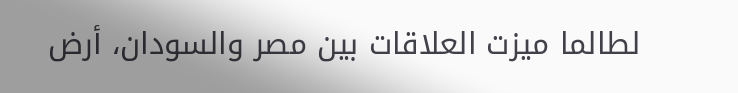لطالما ميزت العلاقات بين مصر والسودان، أرض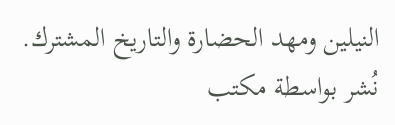النيلين ومهد الحضارة والتاريخ المشترك.
نُشر بواسطة مكتب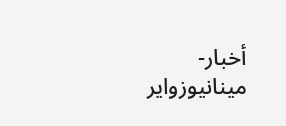أخبار- مينانيوزواير